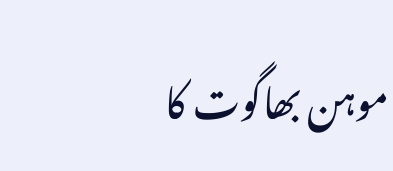موہن بھاگوت کا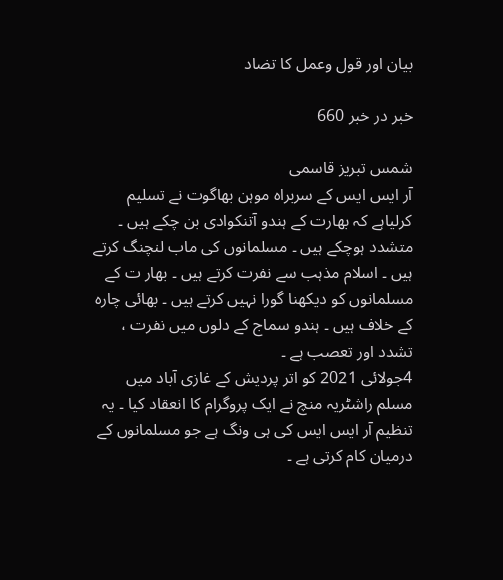بیان اور قول وعمل کا تضاد

خبر در خبر 660

شمس تبریز قاسمی
آر ایس ایس کے سربراہ موہن بھاگوت نے تسلیم کرلیاہے کہ بھارت کے ہندو آتنکوادی بن چکے ہیں ۔ متشدد ہوچکے ہیں ۔ مسلمانوں کی ماب لنچنگ کرتے ہیں ۔ اسلام مذہب سے نفرت کرتے ہیں ۔ بھار ت کے مسلمانوں کو دیکھنا گورا نہیں کرتے ہیں ۔ بھائی چارہ کے خلاف ہیں ۔ ہندو سماج کے دلوں میں نفرت ، تشدد اور تعصب ہے ۔
4جولائی 2021 کو اتر پردیش کے غازی آباد میں مسلم راشٹریہ منچ نے ایک پروگرام کا انعقاد کیا ۔ یہ تنظیم آر ایس ایس کی ہی ونگ ہے جو مسلمانوں کے درمیان کام کرتی ہے ۔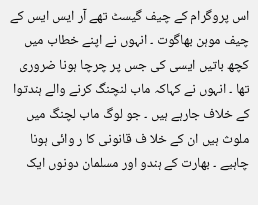اس پروگرام کے چیف گیسٹ تھے آر ایس ایس کے چیف موہن بھاگوت ۔ انہوں نے اپنے خطاب میں کچھ باتیں ایسی کی جس پر چرچا ہونا ضروری تھا ۔ انہوں نے کہاکہ ماب لنچنگ کرنے والے ہندتوا کے خلاف جارہے ہیں ۔ جو لوگ ماب لچنگ میں ملوث ہیں ان کے خلا ف قانونی کا ر وائی ہونا چاہیے ۔ بھارت کے ہندو اور مسلمان دونوں ایک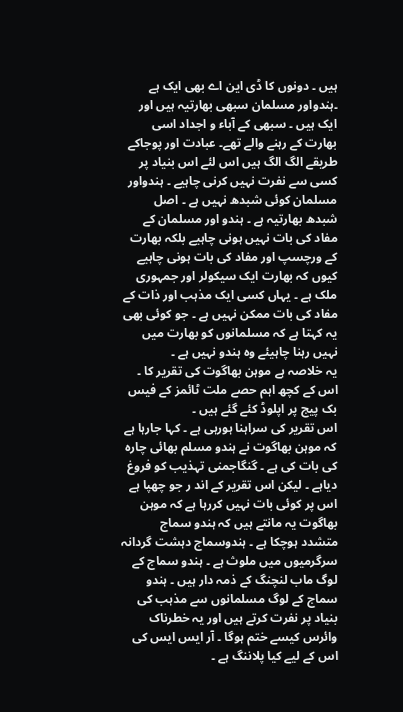ہیں ۔ دونوں کا ڈی این اے بھی ایک ہے ۔ہندواور مسلمان سبھی بھارتیہ ہیں اور ایک ہیں ۔ سبھی کے آباء و اجداد اسی بھارت کے رہنے والے تھے۔ عبادت اور پوجاکے طریقے الگ الگ ہیں اس لئے اس بنیاد پر کسی سے نفرت نہیں کرنی چاہیے ۔ ہندواور مسلمان کوئی شبدھ نہیں ہے ۔ اصل شبدھ بھارتیہ ہے ۔ ہندو اور مسلمان کے مفاد کی بات نہیں ہونی چاہیے بلکہ بھارت کے ورچسپ اور مفاد کی بات ہونی چاہیے کیوں کہ بھارت ایک سیکولر اور جمہوری ملک ہے ۔ یہاں کسی ایک مذہب اور ذات کے مفاد کی بات ممکن نہیں ہے ۔ جو کوئی بھی یہ کہتا ہے کہ مسلمانوں کو بھارت میں نہیں رہنا چاہیئے وہ ہندو نہیں ہے ۔
یہ خلاصہ ہے موہن بھاگوت کی تقریر کا ۔ اس کے کچھ اہم حصے ملت ٹائمز کے فیس بک پیج پر اپلوڈ کئے گئے ہیں ۔
اس تقریر کی سراہنا ہورہی ہے ۔ کہا جارہا ہے کہ موہن بھاگوت نے ہندو مسلم بھائی چارہ کی بات کی ہے ۔ گنگاجمنی تہذیب کو فروغ دیاہے ۔ لیکن اس تقریر کے اند ر جو چھپا ہے اس پر کوئی بات نہیں کررہا ہے کہ موہن بھاگوت یہ مانتے ہیں کہ ہندو سماج متشدد ہوچکا ہے ۔ ہندوسماج دہشت گردانہ سرگرمیوں میں ملوث ہے ۔ ہندو سماج کے لوگ ماب لنچنگ کے ذمہ دار ہیں ۔ ہندو سماج کے لوگ مسلمانوں سے مذہب کی بنیاد پر نفرت کرتے ہیں اور یہ خطرناک وائرس کیسے ختم ہوگا ۔ آر ایس ایس کی اس کے لیے کیا پلاننگ ہے ۔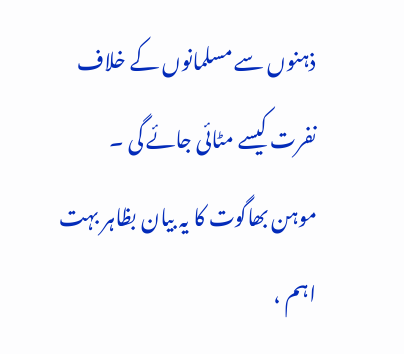ذہنوں سے مسلمانوں کے خلاف نفرت کیسے مٹائی جائے گی ۔
موہن بھاگوت کا یہ بیان بظاہر بہت اہم ،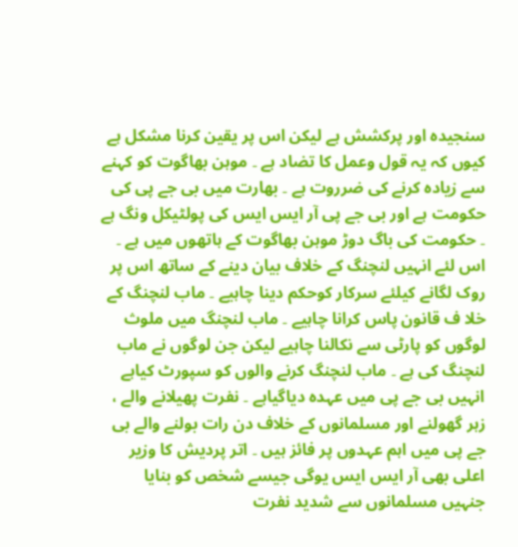سنجیدہ اور پرکشش ہے لیکن اس پر یقین کرنا مشکل ہے کیوں کہ یہ قول وعمل کا تضاد ہے ۔ موہن بھاگوت کو کہنے سے زیادہ کرنے کی ضرروت ہے ۔ بھارت میں بی جے پی کی حکومت ہے اور بی جے پی آر ایس ایس کی پولٹیکل ونگ ہے ۔ حکومت کی باگ دوڑ موہن بھاگوت کے ہاتھوں میں ہے ۔ اس لئے انہیں لنچنگ کے خلاف بیان دینے کے ساتھ اس پر روک لگانے کیلئے سرکار کوحکم دینا چاہیے ۔ ماب لنچنگ کے خلا ف قانون پاس کرانا چاہیے ۔ ماب لنچنگ میں ملوث لوگوں کو پارٹی سے نکالنا چاہیے لیکن جن لوگوں نے ماب لنچنگ کی ہے ۔ ماب لنچنگ کرنے والوں کو سپورٹ کیاہے انہیں بی جے پی میں عہدہ دیاگیاہے ۔ نفرت پھیلانے والے ، زہر گھولنے اور مسلمانوں کے خلاف دن رات بولنے والے بی جے پی میں اہم عہدوں پر فائز ہیں ۔ اتر پردیش کا وزیر اعلی بھی آر ایس ایس یوگی جیسے شخص کو بنایا جنہیں مسلمانوں سے شدید نفرت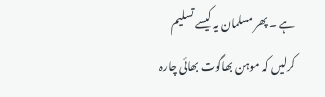ہے ۔ پھر مسلمان یہ کیسے تسلیم کرلیں کہ موہن بھاگوت بھائی چارہ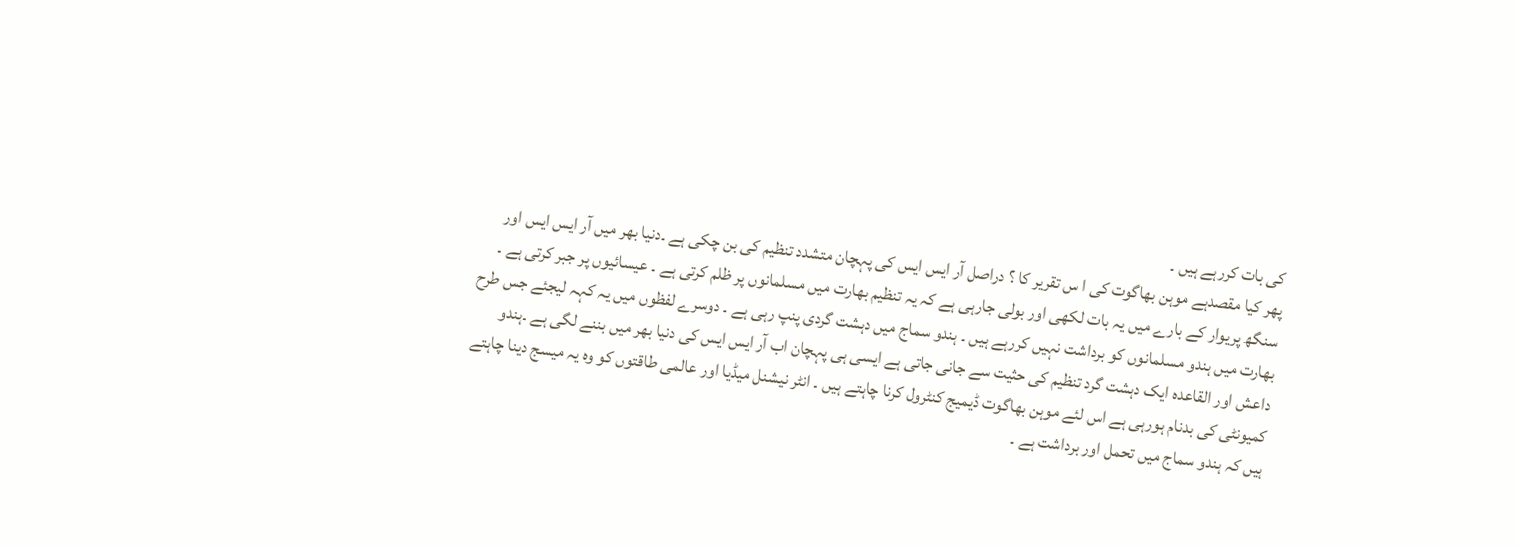کی بات کررہے ہیں ۔
پھر کیا مقصدہے موہن بھاگوت کی ا س تقریر کا ؟ دراصل آر ایس ایس کی پہچان متشدد تنظیم کی بن چکی ہے ۔دنیا بھر میں آر ایس ایس اور سنگھ پریوار کے بارے میں یہ بات لکھی اور بولی جارہی ہے کہ یہ تنظیم بھارت میں مسلمانوں پر ظلم کرتی ہے ۔ عیسائیوں پر جبر کرتی ہے ۔ بھارت میں ہندو مسلمانوں کو برداشت نہیں کررہے ہیں ۔ ہندو سماج میں دہشت گردی پنپ رہی ہے ۔ دوسرے لفظوں میں یہ کہہ لیجئے جس طرح داعش اور القاعدہ ایک دہشت گرد تنظیم کی حثیت سے جانی جاتی ہے ایسی ہی پہچان اب آر ایس ایس کی دنیا بھر میں بننے لگی ہے ۔ہندو کمیونٹی کی بدنام ہورہی ہے اس لئے موہن بھاگوت ڈیمیج کنٹرول کرنا چاہتے ہیں ۔ انٹر نیشنل میڈیا اور عالمی طاقتوں کو وہ یہ میسج دینا چاہتے ہیں کہ ہندو سماج میں تحمل اور برداشت ہے ۔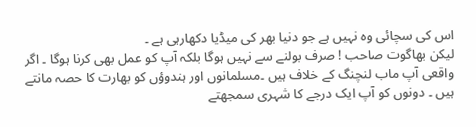اس کی سچائی وہ نہیں ہے جو دنیا بھر کی میڈیا دکھارہی ہے ۔
لیکن بھاگوت صاحب ! صرف بولنے سے نہیں ہوگا بلکہ آپ کو عمل بھی کرنا ہوگا ۔ اگر واقعی آپ ماب لنچنگ کے خلاف ہیں ۔مسلمانوں اور ہندوؤں کو بھارت کا حصہ مانتے ہیں ۔ دونوں کو آپ ایک درجے کا شہری سمجھتے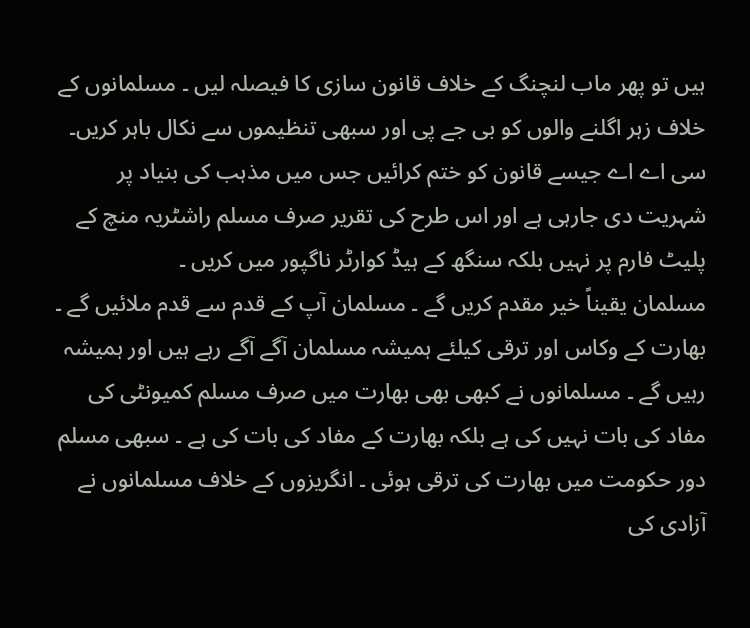ہیں تو پھر ماب لنچنگ کے خلاف قانون سازی کا فیصلہ لیں ۔ مسلمانوں کے خلاف زہر اگلنے والوں کو بی جے پی اور سبھی تنظیموں سے نکال باہر کریں۔ سی اے اے جیسے قانون کو ختم کرائیں جس میں مذہب کی بنیاد پر شہریت دی جارہی ہے اور اس طرح کی تقریر صرف مسلم راشٹریہ منچ کے پلیٹ فارم پر نہیں بلکہ سنگھ کے ہیڈ کوارٹر ناگپور میں کریں ۔
مسلمان یقیناً خیر مقدم کریں گے ۔ مسلمان آپ کے قدم سے قدم ملائیں گے ۔ بھارت کے وکاس اور ترقی کیلئے ہمیشہ مسلمان آگے آگے رہے ہیں اور ہمیشہ رہیں گے ۔ مسلمانوں نے کبھی بھی بھارت میں صرف مسلم کمیونٹی کی مفاد کی بات نہیں کی ہے بلکہ بھارت کے مفاد کی بات کی ہے ۔ سبھی مسلم دور حکومت میں بھارت کی ترقی ہوئی ۔ انگریزوں کے خلاف مسلمانوں نے آزادی کی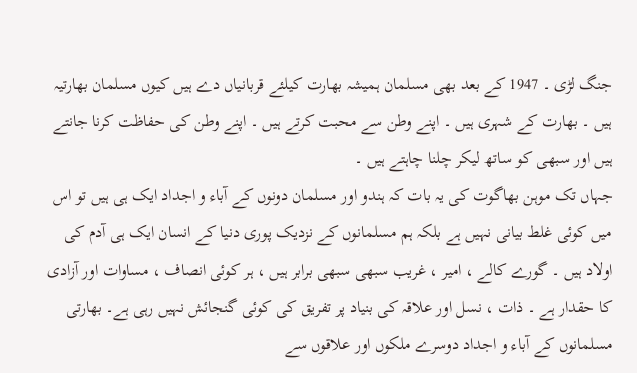جنگ لڑی ۔ 1947 کے بعد بھی مسلمان ہمیشہ بھارت کیلئے قربانیاں دے ہیں کیوں مسلمان بھارتیہ ہیں ۔ بھارت کے شہری ہیں ۔ اپنے وطن سے محبت کرتے ہیں ۔ اپنے وطن کی حفاظت کرنا جانتے ہیں اور سبھی کو ساتھ لیکر چلنا چاہتے ہیں ۔
جہاں تک موہن بھاگوت کی یہ بات کہ ہندو اور مسلمان دونوں کے آباء و اجداد ایک ہی ہیں تو اس میں کوئی غلط بیانی نہیں ہے بلکہ ہم مسلمانوں کے نزدیک پوری دنیا کے انسان ایک ہی آدم کی اولاد ہیں ۔ گورے کالے ، امیر ، غریب سبھی سبھی برابر ہیں ، ہر کوئی انصاف ، مساوات اور آزادی کا حقدار ہے ۔ ذات ، نسل اور علاقہ کی بنیاد پر تفریق کی کوئی گنجائش نہیں رہی ہے۔ بھارتی مسلمانوں کے آباء و اجداد دوسرے ملکوں اور علاقوں سے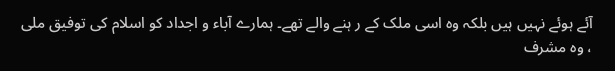آئے ہوئے نہیں ہیں بلکہ وہ اسی ملک کے ر ہنے والے تھے۔ ہمارے آباء و اجداد کو اسلام کی توفیق ملی ، وہ مشرف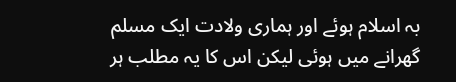بہ اسلام ہوئے اور ہماری ولادت ایک مسلم گھرانے میں ہوئی لیکن اس کا یہ مطلب ہر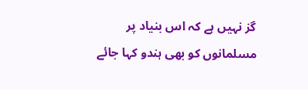گز نہیں ہے کہ اس بنیاد پر مسلمانوں کو بھی ہندو کہا جائے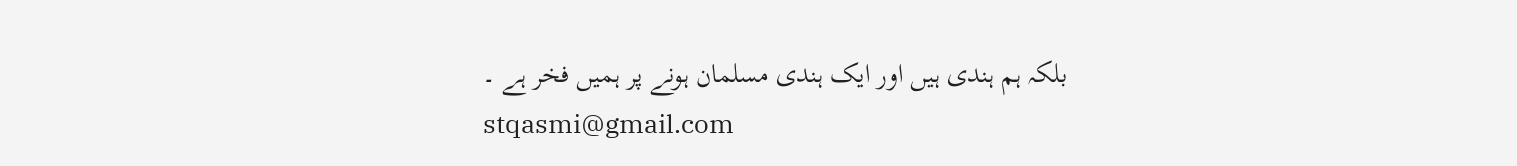بلکہ ہم ہندی ہیں اور ایک ہندی مسلمان ہونے پر ہمیں فخر ہے ۔
stqasmi@gmail.com